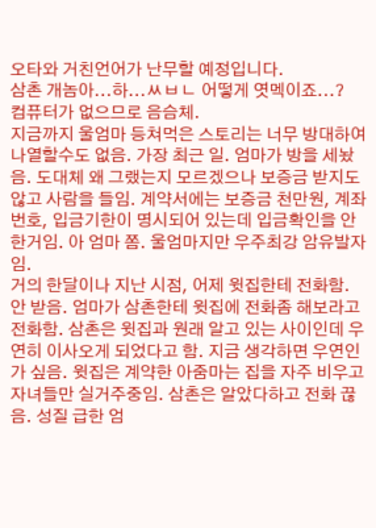오타와 거친언어가 난무할 예정입니다.
삼촌 개놈아...하...ㅆㅂㄴ 어떻게 엿멕이죠...?
컴퓨터가 없으므로 음슴체.
지금까지 울엄마 등쳐먹은 스토리는 너무 방대하여 나열할수도 없음. 가장 최근 일. 엄마가 방을 세놨음. 도대체 왜 그랬는지 모르겠으나 보증금 받지도 않고 사람을 들임. 계약서에는 보증금 천만원, 계좌번호, 입금기한이 명시되어 있는데 입금확인을 안한거임. 아 엄마 쫌. 울엄마지만 우주최강 암유발자임.
거의 한달이나 지난 시점, 어제 윗집한테 전화함. 안 받음. 엄마가 삼촌한테 윗집에 전화좀 해보라고 전화함. 삼촌은 윗집과 원래 알고 있는 사이인데 우연히 이사오게 되었다고 함. 지금 생각하면 우연인가 싶음. 윗집은 계약한 아줌마는 집을 자주 비우고 자녀들만 실거주중임. 삼촌은 알았다하고 전화 끊음. 성질 급한 엄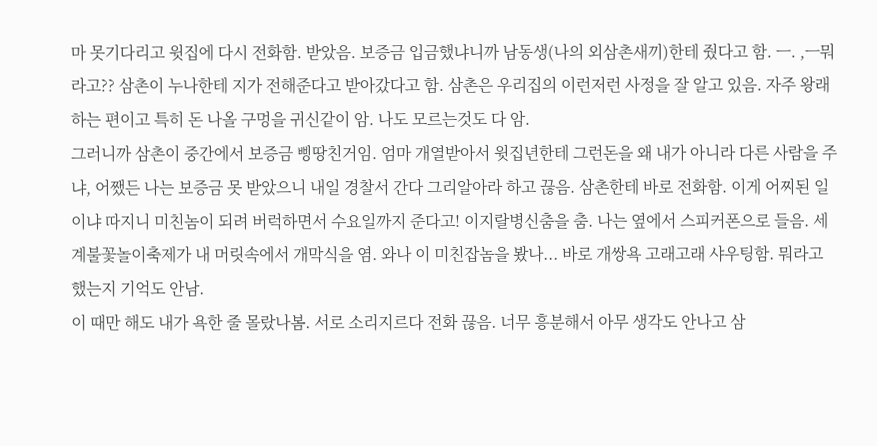마 못기다리고 윗집에 다시 전화함. 받았음. 보증금 입금했냐니까 남동생(나의 외삼촌새끼)한테 줬다고 함. ㅡ. ,ㅡ뭐라고?? 삼촌이 누나한테 지가 전해준다고 받아갔다고 함. 삼촌은 우리집의 이런저런 사정을 잘 알고 있음. 자주 왕래하는 편이고 특히 돈 나올 구멍을 귀신같이 암. 나도 모르는것도 다 암.
그러니까 삼촌이 중간에서 보증금 삥땅친거임. 엄마 개열받아서 윗집년한테 그런돈을 왜 내가 아니라 다른 사람을 주냐, 어쨌든 나는 보증금 못 받았으니 내일 경찰서 간다 그리알아라 하고 끊음. 삼촌한테 바로 전화함. 이게 어찌된 일이냐 따지니 미친놈이 되려 버럭하면서 수요일까지 준다고! 이지랄병신춤을 춤. 나는 옆에서 스피커폰으로 들음. 세계불꽃놀이축제가 내 머릿속에서 개막식을 염. 와나 이 미친잡놈을 봤나... 바로 개쌍욕 고래고래 샤우팅함. 뭐라고 했는지 기억도 안남.
이 때만 해도 내가 욕한 줄 몰랐나봄. 서로 소리지르다 전화 끊음. 너무 흥분해서 아무 생각도 안나고 삼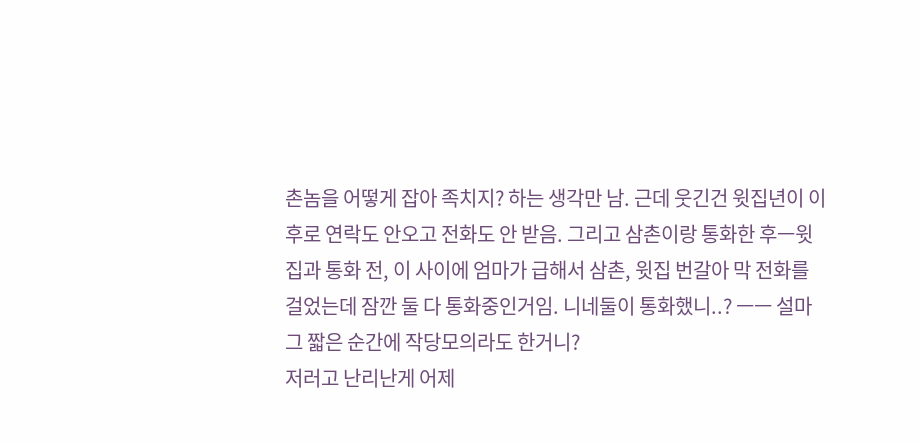촌놈을 어떻게 잡아 족치지? 하는 생각만 남. 근데 웃긴건 윗집년이 이후로 연락도 안오고 전화도 안 받음. 그리고 삼촌이랑 통화한 후ㅡ윗집과 통화 전, 이 사이에 엄마가 급해서 삼촌, 윗집 번갈아 막 전화를 걸었는데 잠깐 둘 다 통화중인거임. 니네둘이 통화했니..? ㅡㅡ 설마 그 짧은 순간에 작당모의라도 한거니?
저러고 난리난게 어제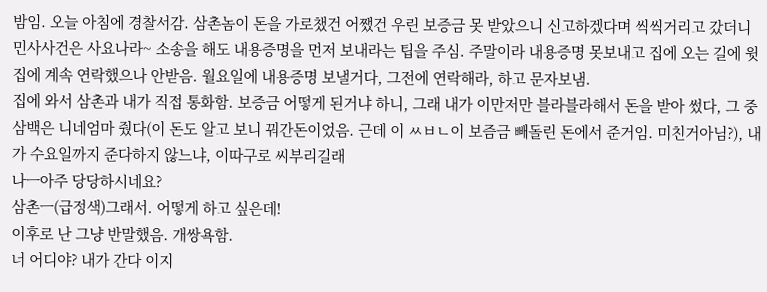밤임. 오늘 아침에 경찰서감. 삼촌놈이 돈을 가로챘건 어쨌건 우린 보증금 못 받았으니 신고하겠다며 씩씩거리고 갔더니 민사사건은 사요나라~ 소송을 해도 내용증명을 먼저 보내라는 팁을 주심. 주말이라 내용증명 못보내고 집에 오는 길에 윗집에 계속 연락했으나 안받음. 월요일에 내용증명 보낼거다, 그전에 연락해라, 하고 문자보냄.
집에 와서 삼촌과 내가 직접 통화함. 보증금 어떻게 된거냐 하니, 그래 내가 이만저만 블라블라해서 돈을 받아 썼다, 그 중 삼백은 니네엄마 줬다(이 돈도 알고 보니 꿔간돈이었음. 근데 이 ㅆㅂㄴ이 보즘금 빼돌린 돈에서 준거임. 미친거아님?), 내가 수요일까지 준다하지 않느냐, 이따구로 씨부리길래
나ㅡ아주 당당하시네요?
삼촌ㅡ(급정색)그래서. 어떻게 하고 싶은데!
이후로 난 그냥 반말했음. 개쌍욕함.
너 어디야? 내가 간다 이지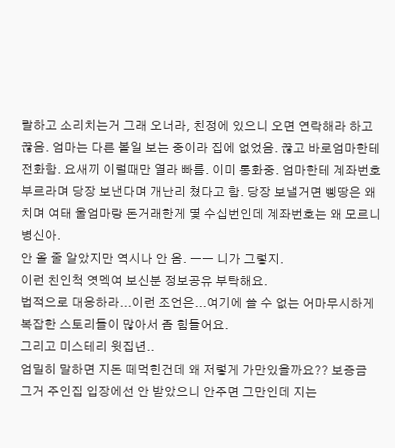랄하고 소리치는거 그래 오너라, 친정에 있으니 오면 연락해라 하고 끊음. 엄마는 다른 볼일 보는 중이라 집에 없었음. 끊고 바로엄마한테 전화함. 요새끼 이럴때만 열라 빠름. 이미 통화중. 엄마한테 계좌번호 부르라며 당장 보낸다며 개난리 쳤다고 함. 당장 보낼거면 삥땅은 왜 치며 여태 울엄마랑 돈거래한게 몇 수십번인데 계좌번호는 왜 모르니 병신아.
안 올 줄 알았지만 역시나 안 옴. ㅡㅡ 니가 그렇지.
이런 친인척 엿멕여 보신분 정보공유 부탁해요.
법적으로 대응하라...이런 조언은...여기에 쓸 수 없는 어마무시하게 복잡한 스토리들이 많아서 좀 힘들어요.
그리고 미스테리 윗집년..
엄밀히 말하면 지돈 떼먹힌건데 왜 저렇게 가만있을까요?? 보증금 그거 주인집 입장에선 안 받았으니 안주면 그만인데 지는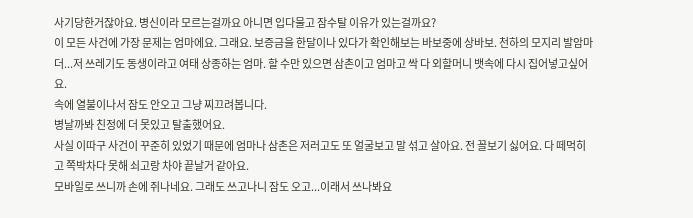사기당한거잖아요. 병신이라 모르는걸까요 아니면 입다물고 잠수탈 이유가 있는걸까요?
이 모든 사건에 가장 문제는 엄마에요. 그래요. 보증금을 한달이나 있다가 확인해보는 바보중에 상바보. 천하의 모지리 발암마더...저 쓰레기도 동생이라고 여태 상종하는 엄마. 할 수만 있으면 삼촌이고 엄마고 싹 다 외할머니 뱃속에 다시 집어넣고싶어요.
속에 열불이나서 잠도 안오고 그냥 찌끄려봅니다.
병날까봐 친정에 더 못있고 탈출했어요.
사실 이따구 사건이 꾸준히 있었기 때문에 엄마나 삼촌은 저러고도 또 얼굴보고 말 섞고 살아요. 전 꼴보기 싫어요. 다 떼먹히고 쪽박차다 못해 쇠고랑 차야 끝날거 같아요.
모바일로 쓰니까 손에 쥐나네요. 그래도 쓰고나니 잠도 오고...이래서 쓰나봐요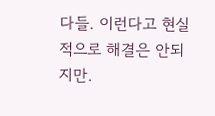다들. 이런다고 현실적으로 해결은 안되지만.